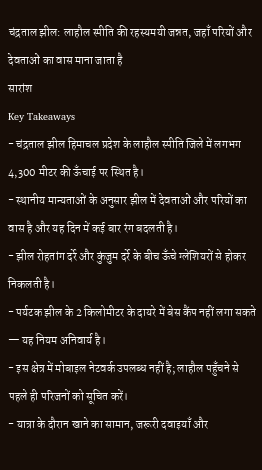चंद्रताल झील: लाहौल स्पीति की रहस्यमयी जन्नत, जहाँ परियों और देवताओं का वास माना जाता है
सारांश
Key Takeaways
- चंद्रताल झील हिमाचल प्रदेश के लाहौल स्पीति जिले में लगभग 4,300 मीटर की ऊँचाई पर स्थित है।
- स्थानीय मान्यताओं के अनुसार झील में देवताओं और परियों का वास है और यह दिन में कई बार रंग बदलती है।
- झील रोहतांग दर्रे और कुंजुम दर्रे के बीच ऊँचे ग्लेशियरों से होकर निकलती है।
- पर्यटक झील के 2 किलोमीटर के दायरे में बेस कैंप नहीं लगा सकते — यह नियम अनिवार्य है।
- इस क्षेत्र में मोबाइल नेटवर्क उपलब्ध नहीं है; लाहौल पहुँचने से पहले ही परिजनों को सूचित करें।
- यात्रा के दौरान खाने का सामान, जरूरी दवाइयाँ और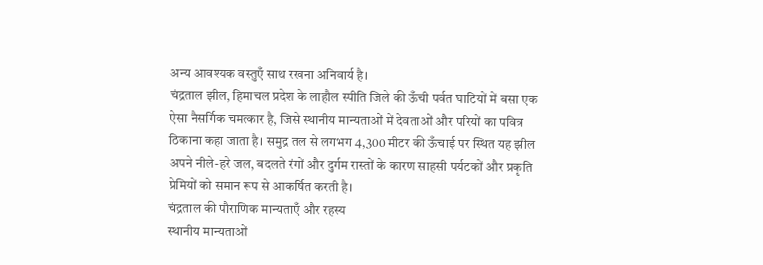अन्य आवश्यक वस्तुएँ साथ रखना अनिवार्य है।
चंद्रताल झील, हिमाचल प्रदेश के लाहौल स्पीति जिले की ऊँची पर्वत घाटियों में बसा एक ऐसा नैसर्गिक चमत्कार है, जिसे स्थानीय मान्यताओं में देवताओं और परियों का पवित्र ठिकाना कहा जाता है। समुद्र तल से लगभग 4,300 मीटर की ऊँचाई पर स्थित यह झील अपने नीले-हरे जल, बदलते रंगों और दुर्गम रास्तों के कारण साहसी पर्यटकों और प्रकृति प्रेमियों को समान रूप से आकर्षित करती है।
चंद्रताल की पौराणिक मान्यताएँ और रहस्य
स्थानीय मान्यताओं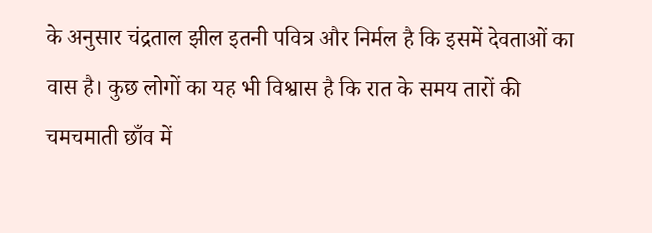के अनुसार चंद्रताल झील इतनी पवित्र और निर्मल है कि इसमें देवताओं का वास है। कुछ लोगों का यह भी विश्वास है कि रात के समय तारों की चमचमाती छाँव में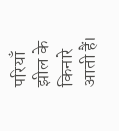परियाँ झील के किनारे आती हैं।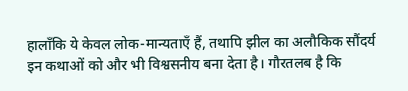हालाँकि ये केवल लोक-मान्यताएँ हैं, तथापि झील का अलौकिक सौंदर्य इन कथाओं को और भी विश्वसनीय बना देता है। गौरतलब है कि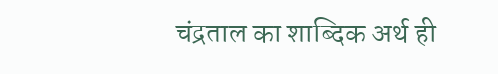चंद्रताल का शाब्दिक अर्थ ही